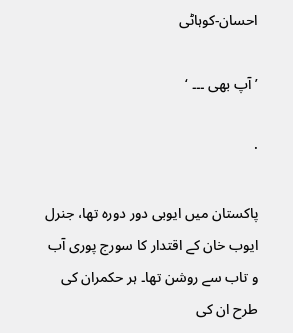احسان-کوہاٹی

’ آپ بھی ۔۔۔ ‘

·

پاکستان میں ایوبی دور دورہ تھا، جنرل ایوب خان کے اقتدار کا سورج پوری آب و تاب سے روشن تھا۔ ہر حکمران کی طرح ان کی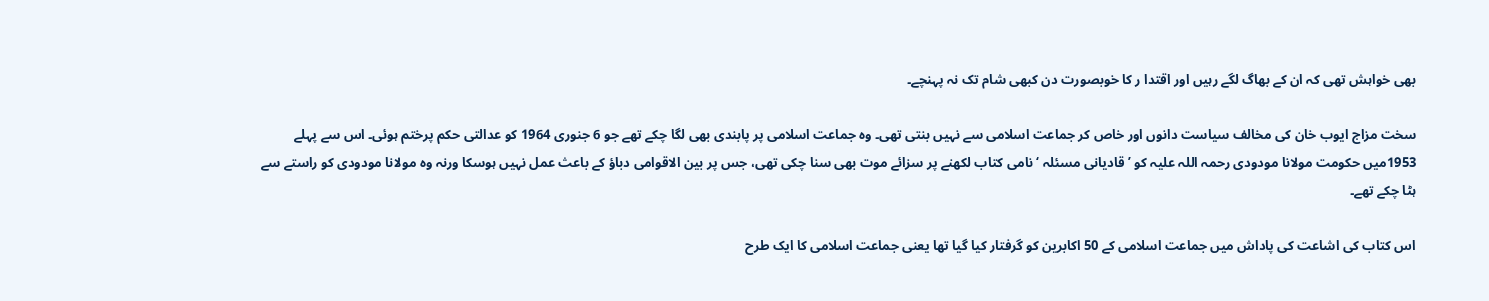بھی خواہش تھی کہ ان کے بھاگ لگے رہیں اور اقتدا ر کا خوبصورت دن کبھی شام تک نہ پہنچے۔

سخت مزاج ایوب خان کی مخالف سیاست دانوں اور خاص کر جماعت اسلامی سے نہیں بنتی تھی۔ وہ جماعت اسلامی پر پابندی بھی لگا چکے تھے جو 6 جنوری 1964 کو عدالتی حکم پرختم ہوئی۔ اس سے پہلے 1953میں حکومت مولانا مودودی رحمہ اللہ علیہ کو ’ قادیانی مسئلہ ‘ نامی کتاب لکھنے پر سزائے موت بھی سنا چکی تھی، جس پر بین الاقوامی دباؤ کے باعث عمل نہیں ہوسکا ورنہ وہ مولانا مودودی کو راستے سے ہٹا چکے تھے۔

اس کتاب کی اشاعت کی پاداش میں جماعت اسلامی کے 50 اکابرین کو گرفتار کیا گیا تھا یعنی جماعت اسلامی کا ایک طرح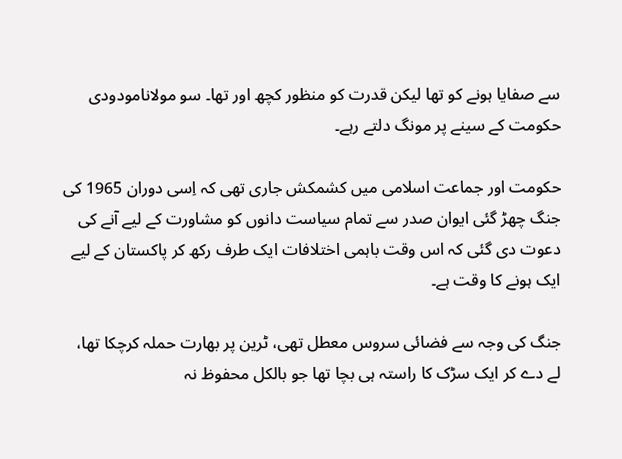سے صفایا ہونے کو تھا لیکن قدرت کو منظور کچھ اور تھا۔ سو مولانامودودی حکومت کے سینے پر مونگ دلتے رہے۔

حکومت اور جماعت اسلامی میں کشمکش جاری تھی کہ اِسی دوران 1965 کی جنگ چھڑ گئی ایوان صدر سے تمام سیاست دانوں کو مشاورت کے لیے آنے کی دعوت دی گئی کہ اس وقت باہمی اختلافات ایک طرف رکھ کر پاکستان کے لیے ایک ہونے کا وقت ہے۔

جنگ کی وجہ سے فضائی سروس معطل تھی، ٹرین پر بھارت حملہ کرچکا تھا، لے دے کر ایک سڑک کا راستہ ہی بچا تھا جو بالکل محفوظ نہ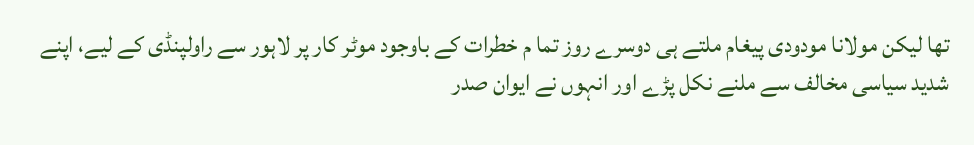تھا لیکن مولانا مودودی پیغام ملتے ہی دوسرے روز تما م خطرات کے باوجود موٹر کار پر لاہور سے راولپنڈی کے لیے، اپنے شدید سیاسی مخالف سے ملنے نکل پڑے اور انہوں نے ایوان صدر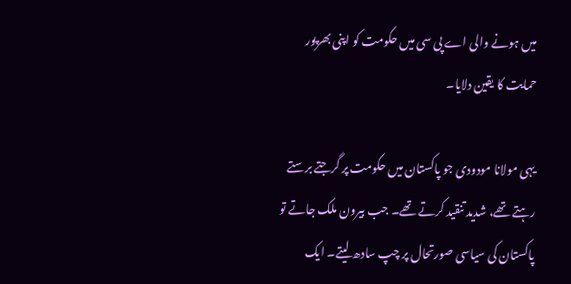میں ہونے والی اے پی سی میں حکومت کو اپنی بھرپور حمایت کا یقین دلایا۔

یہی مولانا مودودی جو پاکستان میں حکومت پر گرجتے برستے رہتے تھے، شدید تنقید کرتے تھے۔ جب بیرون ملک جاتے تو پاکستان کی سیاسی صورتحال پر چپ سادھ لیتے۔ ایک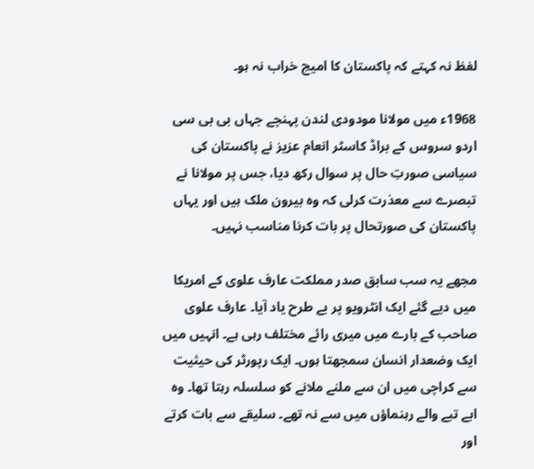لفظ نہ کہتے کہ پاکستان کا امیج خراب نہ ہو۔

1968ء میں مولانا مودودی لندن پہنچے جہاں بی بی سی اردو سروس کے براڈ کاسٹر انعام عزیز نے پاکستان کی سیاسی صورتِ حال پر سوال رکھ دیا، جس پر مولانا نے تبصرے سے معذرت کرلی کہ وہ بیرون ملک ہیں اور یہاں پاکستان کی صورتحال پر بات کرنا مناسب نہیں۔

مجھے یہ سب سابق صدر مملکت عارف علوی کے امریکا میں دیے گئے ایک انٹرویو پر بے طرح یاد آیا۔ عارف علوی صاحب کے بارے میں میری رائے مختلف رہی ہے۔ انہیں میں ایک وضعدار انسان سمجھتا ہوں۔ ایک رپورٹر کی حیثیت سے کراچی میں ان سے ملنے ملانے کو سلسلہ رہتا تھا۔ وہ ابے تبے والے رہنماؤں میں سے نہ تھے۔ سلیقے سے بات کرتے اور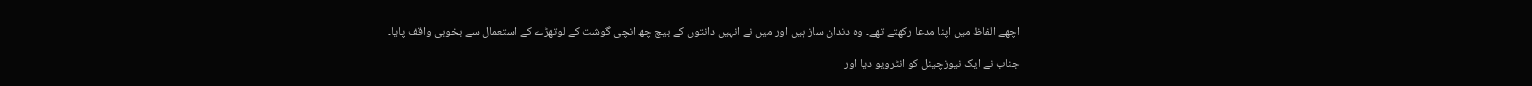اچھے الفاظ میں اپنا مدعا رکھتے تھے۔ وہ دندان ساز ہیں اور میں نے انہیں دانتوں کے بیچ چھ انچی گوشت کے لوتھڑے کے استعمال سے بخوبی واقف پایا۔

جناب نے ایک نیوزچینل کو انٹرویو دیا اور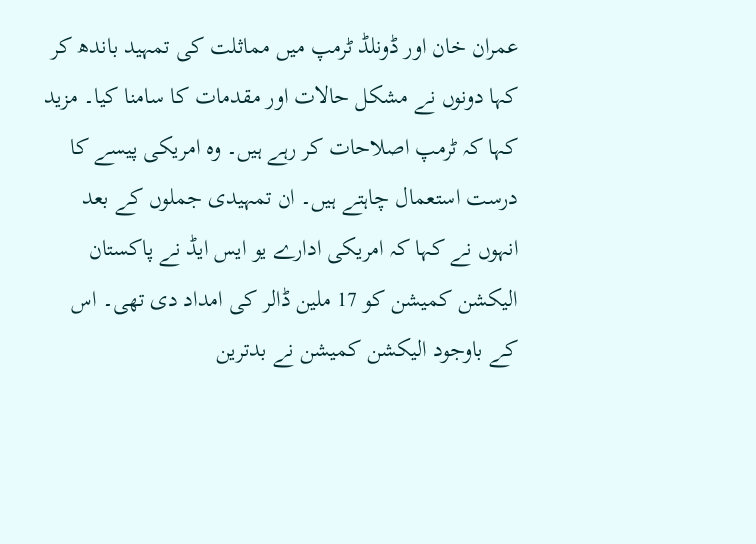عمران خان اور ڈونلڈ ٹرمپ میں مماثلت کی تمہید باندھ کر کہا دونوں نے مشکل حالات اور مقدمات کا سامنا کیا۔ مزید کہا کہ ٹرمپ اصلاحات کر رہے ہیں۔ وہ امریکی پیسے کا درست استعمال چاہتے ہیں۔ ان تمہیدی جملوں کے بعد انہوں نے کہا کہ امریکی ادارے یو ایس ایڈ نے پاکستان الیکشن کمیشن کو 17 ملین ڈالر کی امداد دی تھی۔ اس کے باوجود الیکشن کمیشن نے بدترین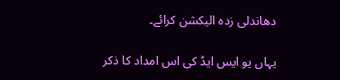دھاندلی زدہ الیکشن کرائے۔

یہاں یو ایس ایڈ کی اس امداد کا ذکر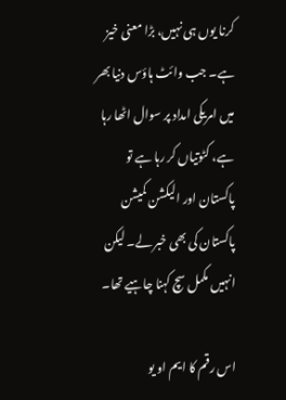کرنا یوں ہی نہیں، بڑا معنی خیز ہے۔ جب وائٹ ہاؤس دنیا بھر میں امریکی امداد پر سوال اٹھا رہا ہے، کٹوتیاں کر رہا ہے تو پاکستان اور الیکشن کمیشن پاکستان کی بھی خبر لے۔ لیکن انہیں مکمل سچ کہنا چاہیے تھا۔

اس رقم کا ایم او یو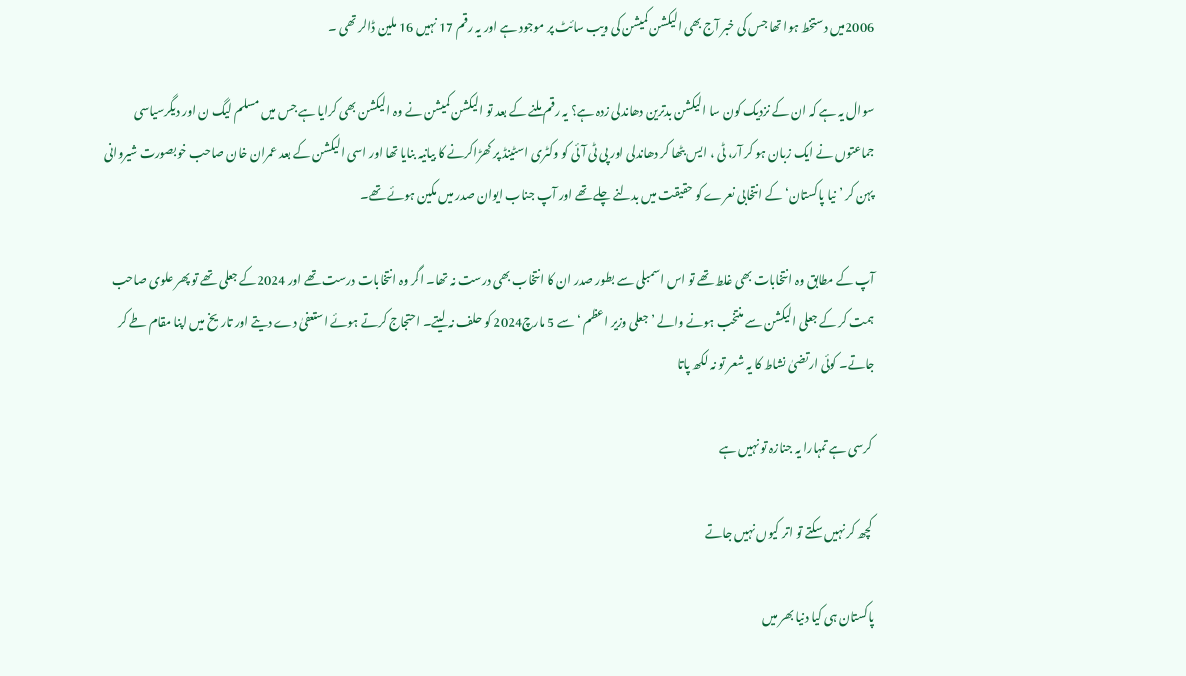2006میں دستخط ہوا تھا جس کی خبر آج بھی الیکشن کمیشن کی ویب سائٹ پر موجود ہے اور یہ رقم 17 نہیں 16 ملین ڈالر تھی ۔

سوال یہ ہے کہ ان کے نزدیک کون سا الیکشن بدترین دھاندلی زدہ ہے؟ یہ رقم ملنے کے بعد تو الیکشن کمیشن نے وہ الیکشن بھی کرایا ہے جس میں مسلم لیگ ن اور دیگرسیاسی جماعتوں نے ایک زبان ہو کر آر، ٹی ، ایس بٹھا کر دھاندلی اور پی ٹی آئی کو وکٹری اسٹینڈ پر کھڑاکرنے کا بیانیہ بنایا تھا اور اسی الیکشن کے بعد عمران خان صاحب خوبصورت شیروانی پہن کر ’نیا پاکستان‘ کے انتخابی نعرے کو حقیقت میں بدلنے چلے تھے اور آپ جناب ایوان صدر میں مکین ہوئے تھے۔

آپ کے مطابق وہ انتخابات بھی غلط تھے تو اس اسمبلی سے بطور صدر ان کا انتخاب بھی درست نہ تھا۔ اگر وہ انتخابات درست تھے اور 2024کے جعلی تھے تو پھر علوی صاحب ہمت کر کے جعلی الیکشن سے منتخب ہونے والے ’جعلی وزیر اعظم ‘ سے 5 مارچ2024 کو حلف نہ لیتے۔ احتجاج کرتے ہوئے استعفیٰ دے دیتے اور تاریخ میں اپنا مقام طے کر جاتے۔ کوئی ارتضیٰ نشاط کا یہ شعر تو نہ لکھ پاتا

 کرسی ہے تمہارا یہ جنازہ تو نہیں ہے

 کچھ کر نہیں سکتے تو اتر کیوں نہیں جاتے

پاکستان ہی کیا دنیا بھر میں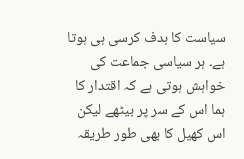سیاست کا ہدف کرسی ہی ہوتا ہے۔ ہر سیاسی جماعت کی خواہش ہوتی ہے کہ اقتدار کا ہما اس کے سر پر بیٹھے لیکن اس کھیل کا بھی طور طریقہ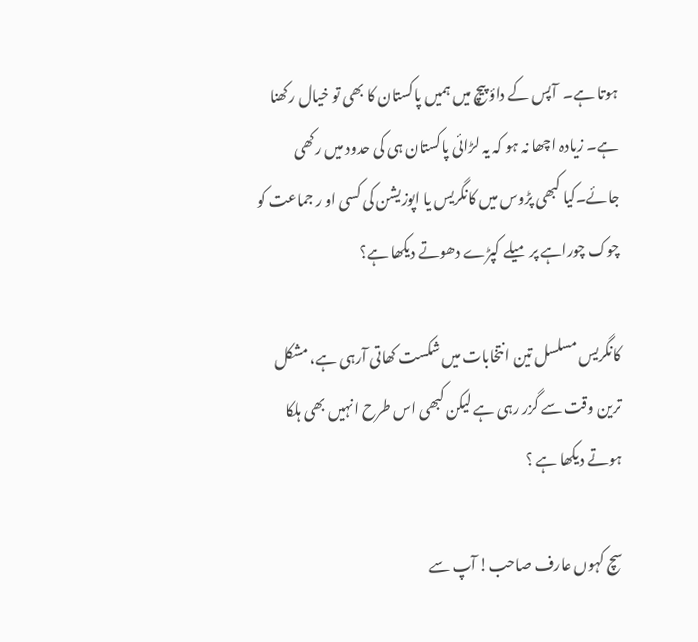ہوتا ہے۔  آپس کے داؤ پیچ میں ہمیں پاکستان کا بھی تو خیال رکھنا ہے۔ زیادہ اچھا نہ ہو کہ یہ لڑائی پاکستان ہی کی حدود میں رکھی جائے۔کیا کبھی پڑوس میں کانگریس یا اپوزیشن کی کسی او ر جماعت کو چوک چوراہے پر میلے کپڑے دھوتے دیکھا ہے؟

کانگریس مسلسل تین انتخابات میں شکست کھاتی آرہی ہے، مشکل ترین وقت سے گزر رہی ہے لیکن کبھی اس طرح انہیں بھی ہلکا ہوتے دیکھا ہے ؟

سچ کہوں عارف صاحب! آپ سے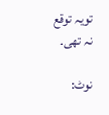تویہ توقع نہ تھی۔

نوٹ: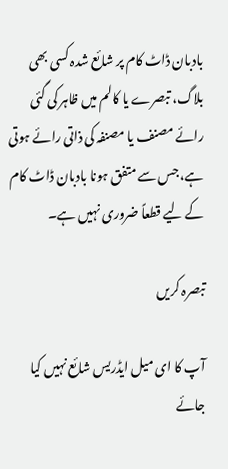بادبان ڈاٹ کام پر شائع شدہ کسی بھی بلاگ، تبصرے یا کالم میں ظاہر کی گئی رائے مصنف یا مصنفہ کی ذاتی رائے ہوتی ہے، جس سے متفق ہونا بادبان ڈاٹ کام کے لیے قطعاً ضروری نہیں ہے۔

تبصرہ کریں

آپ کا ای میل ایڈریس شائع نہیں کیا جائے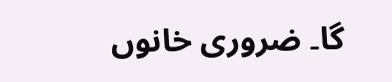گا۔ ضروری خانوں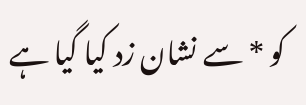کو * سے نشان زد کیا گیا ہے